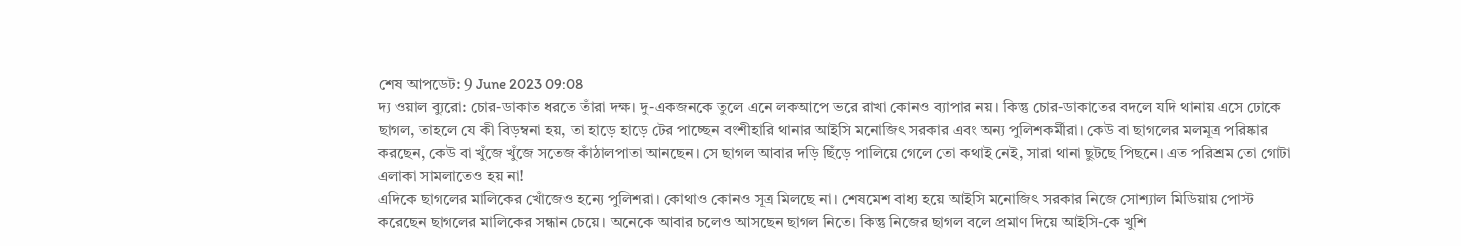শেষ আপডেট: 9 June 2023 09:08
দ্য ওয়াল ব্যুরো: চোর-ডাকাত ধরতে তাঁরা দক্ষ। দু-একজনকে তুলে এনে লকআপে ভরে রাখা কোনও ব্যাপার নয়। কিন্তু চোর-ডাকাতের বদলে যদি থানায় এসে ঢোকে ছাগল, তাহলে যে কী বিড়ম্বনা হয়, তা হাড়ে হাড়ে টের পাচ্ছেন বংশীহারি থানার আইসি মনোজিৎ সরকার এবং অন্য পুলিশকর্মীরা। কেউ বা ছাগলের মলমূত্র পরিষ্কার করছেন, কেউ বা খুঁজে খুঁজে সতেজ কাঁঠালপাতা আনছেন। সে ছাগল আবার দড়ি ছিঁড়ে পালিয়ে গেলে তো কথাই নেই, সারা থানা ছুটছে পিছনে। এত পরিশ্রম তো গোটা এলাকা সামলাতেও হয় না!
এদিকে ছাগলের মালিকের খোঁজেও হন্যে পুলিশরা। কোথাও কোনও সূত্র মিলছে না। শেষমেশ বাধ্য হয়ে আইসি মনোজিৎ সরকার নিজে সোশ্যাল মিডিয়ায় পোস্ট করেছেন ছাগলের মালিকের সন্ধান চেয়ে। অনেকে আবার চলেও আসছেন ছাগল নিতে। কিন্তু নিজের ছাগল বলে প্রমাণ দিয়ে আইসি-কে খুশি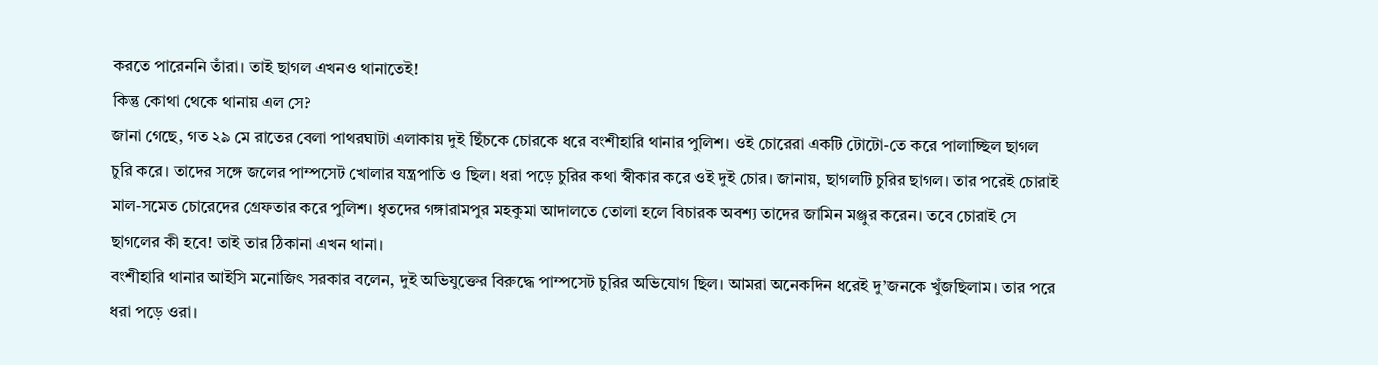করতে পারেননি তাঁরা। তাই ছাগল এখনও থানাতেই!
কিন্তু কোথা থেকে থানায় এল সে?
জানা গেছে, গত ২৯ মে রাতের বেলা পাথরঘাটা এলাকায় দুই ছিঁচকে চোরকে ধরে বংশীহারি থানার পুলিশ। ওই চোরেরা একটি টোটো-তে করে পালাচ্ছিল ছাগল চুরি করে। তাদের সঙ্গে জলের পাম্পসেট খোলার যন্ত্রপাতি ও ছিল। ধরা পড়ে চুরির কথা স্বীকার করে ওই দুই চোর। জানায়, ছাগলটি চুরির ছাগল। তার পরেই চোরাই মাল-সমেত চোরেদের গ্রেফতার করে পুলিশ। ধৃতদের গঙ্গারামপুর মহকুমা আদালতে তোলা হলে বিচারক অবশ্য তাদের জামিন মঞ্জুর করেন। তবে চোরাই সে ছাগলের কী হবে! তাই তার ঠিকানা এখন থানা।
বংশীহারি থানার আইসি মনোজিৎ সরকার বলেন, দুই অভিযুক্তের বিরুদ্ধে পাম্পসেট চুরির অভিযোগ ছিল। আমরা অনেকদিন ধরেই দু’জনকে খুঁজছিলাম। তার পরে ধরা পড়ে ওরা।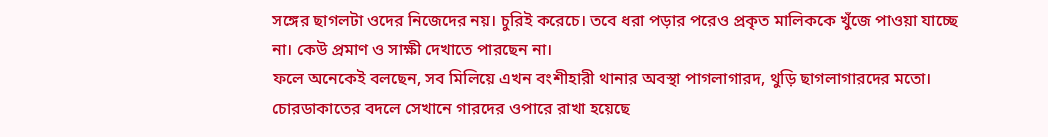সঙ্গের ছাগলটা ওদের নিজেদের নয়। চুরিই করেচে। তবে ধরা পড়ার পরেও প্রকৃত মালিককে খুঁজে পাওয়া যাচ্ছে না। কেউ প্রমাণ ও সাক্ষী দেখাতে পারছেন না।
ফলে অনেকেই বলছেন, সব মিলিয়ে এখন বংশীহারী থানার অবস্থা পাগলাগারদ, থুড়ি ছাগলাগারদের মতো। চোরডাকাতের বদলে সেখানে গারদের ওপারে রাখা হয়েছে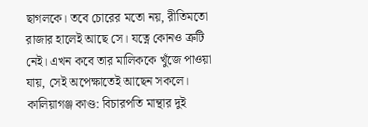ছাগলকে। তবে চোরের মতো নয়, রীতিমতো রাজার হালেই আছে সে। যত্নে কোনও ত্রুটি নেই। এখন কবে তার মালিককে খুঁজে পাওয়া যায়, সেই অপেক্ষাতেই আছেন সকলে।
কালিয়াগঞ্জ কাণ্ড: বিচারপতি মান্থার দুই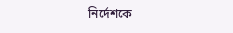নির্দেশকে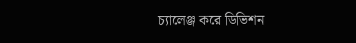চ্যালেঞ্জ করে ডিভিশন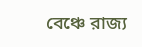বেঞ্চে রাজ্য